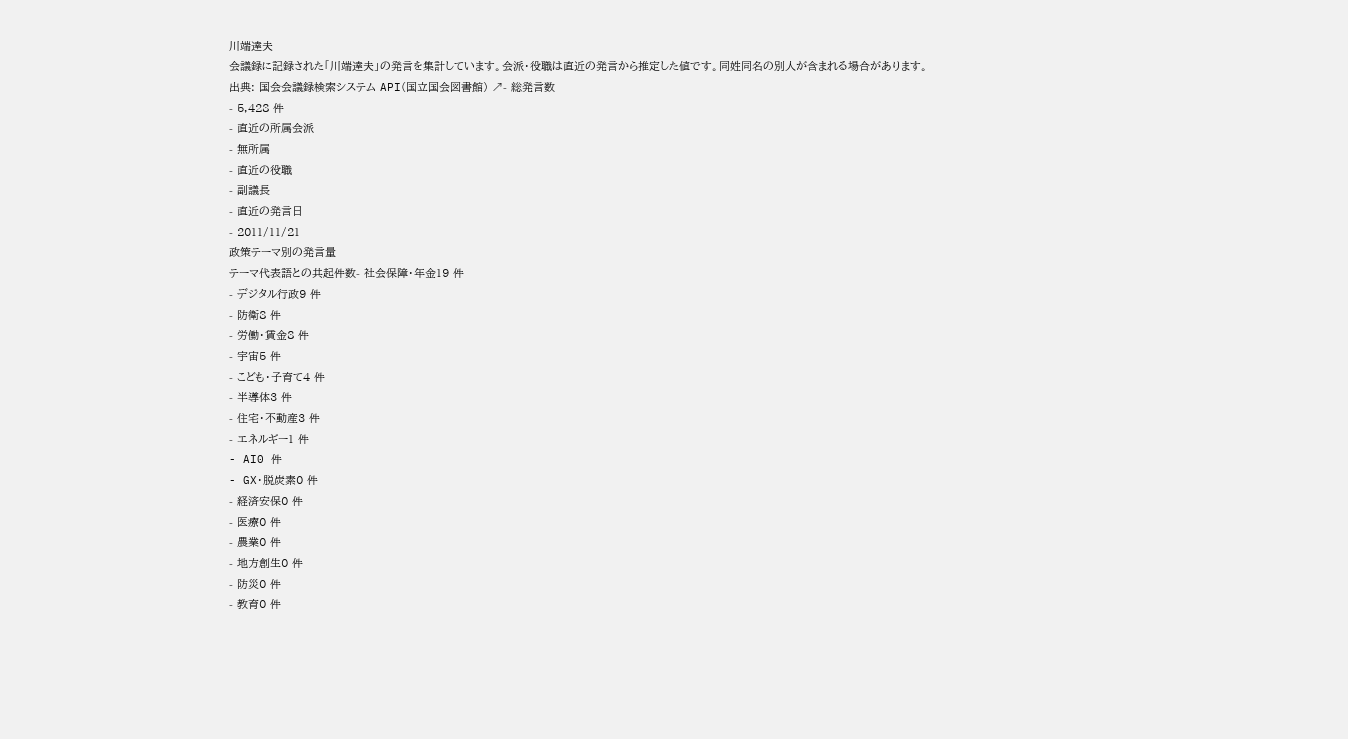川端達夫
会議録に記録された「川端達夫」の発言を集計しています。会派・役職は直近の発言から推定した値です。同姓同名の別人が含まれる場合があります。
出典: 国会会議録検索システム API(国立国会図書館) ↗- 総発言数
- 5,428 件
- 直近の所属会派
- 無所属
- 直近の役職
- 副議長
- 直近の発言日
- 2011/11/21
政策テーマ別の発言量
テーマ代表語との共起件数- 社会保障・年金19 件
- デジタル行政9 件
- 防衛8 件
- 労働・賃金8 件
- 宇宙5 件
- こども・子育て4 件
- 半導体3 件
- 住宅・不動産3 件
- エネルギー1 件
- AI0 件
- GX・脱炭素0 件
- 経済安保0 件
- 医療0 件
- 農業0 件
- 地方創生0 件
- 防災0 件
- 教育0 件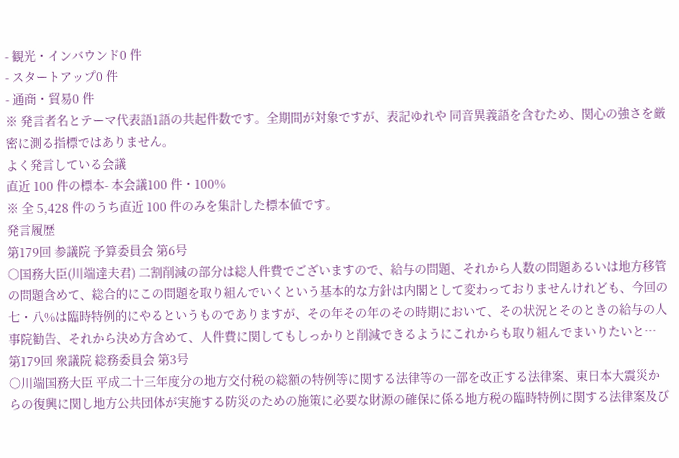- 観光・インバウンド0 件
- スタートアップ0 件
- 通商・貿易0 件
※ 発言者名とテーマ代表語1語の共起件数です。全期間が対象ですが、表記ゆれや 同音異義語を含むため、関心の強さを厳密に測る指標ではありません。
よく発言している会議
直近 100 件の標本- 本会議100 件・100%
※ 全 5,428 件のうち直近 100 件のみを集計した標本値です。
発言履歴
第179回 参議院 予算委員会 第6号
○国務大臣(川端達夫君) 二割削減の部分は総人件費でございますので、給与の問題、それから人数の問題あるいは地方移管の問題含めて、総合的にこの問題を取り組んでいくという基本的な方針は内閣として変わっておりませんけれども、今回の七・八%は臨時特例的にやるというものでありますが、その年その年のその時期において、その状況とそのときの給与の人事院勧告、それから決め方含めて、人件費に関してもしっかりと削減できるようにこれからも取り組んでまいりたいと…
第179回 衆議院 総務委員会 第3号
○川端国務大臣 平成二十三年度分の地方交付税の総額の特例等に関する法律等の一部を改正する法律案、東日本大震災からの復興に関し地方公共団体が実施する防災のための施策に必要な財源の確保に係る地方税の臨時特例に関する法律案及び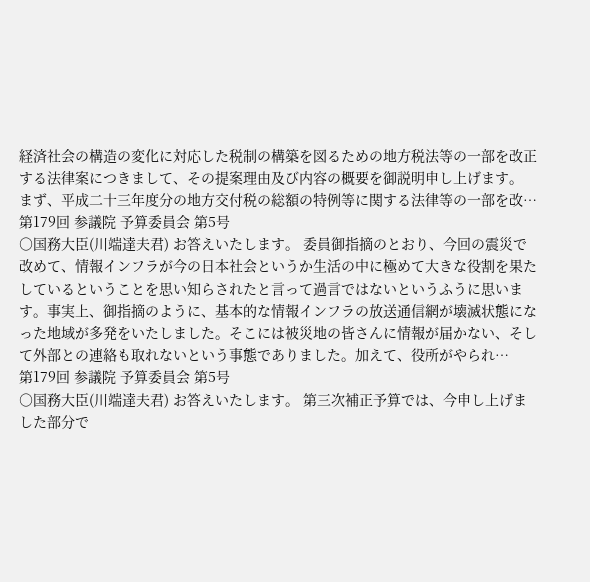経済社会の構造の変化に対応した税制の構築を図るための地方税法等の一部を改正する法律案につきまして、その提案理由及び内容の概要を御説明申し上げます。 まず、平成二十三年度分の地方交付税の総額の特例等に関する法律等の一部を改…
第179回 参議院 予算委員会 第5号
○国務大臣(川端達夫君) お答えいたします。 委員御指摘のとおり、今回の震災で改めて、情報インフラが今の日本社会というか生活の中に極めて大きな役割を果たしているということを思い知らされたと言って過言ではないというふうに思います。事実上、御指摘のように、基本的な情報インフラの放送通信網が壊滅状態になった地域が多発をいたしました。そこには被災地の皆さんに情報が届かない、そして外部との連絡も取れないという事態でありました。加えて、役所がやられ…
第179回 参議院 予算委員会 第5号
○国務大臣(川端達夫君) お答えいたします。 第三次補正予算では、今申し上げました部分で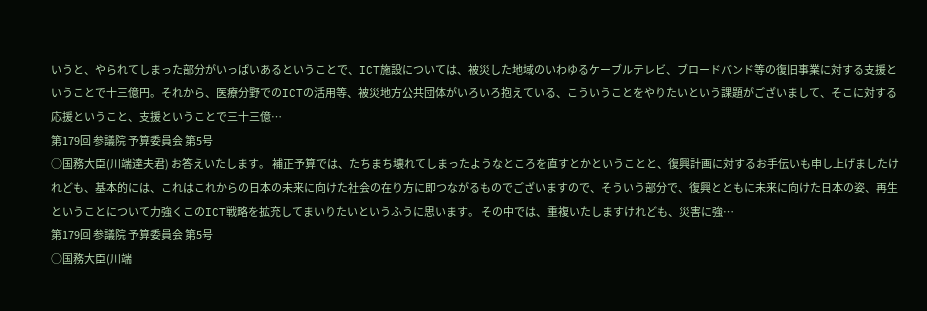いうと、やられてしまった部分がいっぱいあるということで、ICT施設については、被災した地域のいわゆるケーブルテレビ、ブロードバンド等の復旧事業に対する支援ということで十三億円。それから、医療分野でのICTの活用等、被災地方公共団体がいろいろ抱えている、こういうことをやりたいという課題がございまして、そこに対する応援ということ、支援ということで三十三億…
第179回 参議院 予算委員会 第5号
○国務大臣(川端達夫君) お答えいたします。 補正予算では、たちまち壊れてしまったようなところを直すとかということと、復興計画に対するお手伝いも申し上げましたけれども、基本的には、これはこれからの日本の未来に向けた社会の在り方に即つながるものでございますので、そういう部分で、復興とともに未来に向けた日本の姿、再生ということについて力強くこのICT戦略を拡充してまいりたいというふうに思います。 その中では、重複いたしますけれども、災害に強…
第179回 参議院 予算委員会 第5号
○国務大臣(川端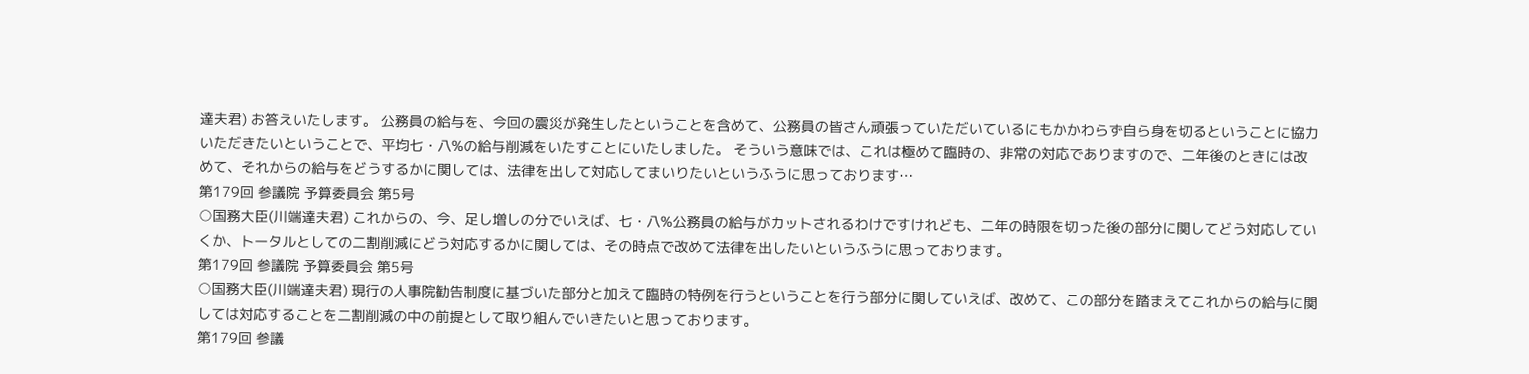達夫君) お答えいたします。 公務員の給与を、今回の震災が発生したということを含めて、公務員の皆さん頑張っていただいているにもかかわらず自ら身を切るということに協力いただきたいということで、平均七・八%の給与削減をいたすことにいたしました。 そういう意味では、これは極めて臨時の、非常の対応でありますので、二年後のときには改めて、それからの給与をどうするかに関しては、法律を出して対応してまいりたいというふうに思っております…
第179回 参議院 予算委員会 第5号
○国務大臣(川端達夫君) これからの、今、足し増しの分でいえば、七・八%公務員の給与がカットされるわけですけれども、二年の時限を切った後の部分に関してどう対応していくか、トータルとしての二割削減にどう対応するかに関しては、その時点で改めて法律を出したいというふうに思っております。
第179回 参議院 予算委員会 第5号
○国務大臣(川端達夫君) 現行の人事院勧告制度に基づいた部分と加えて臨時の特例を行うということを行う部分に関していえば、改めて、この部分を踏まえてこれからの給与に関しては対応することを二割削減の中の前提として取り組んでいきたいと思っております。
第179回 参議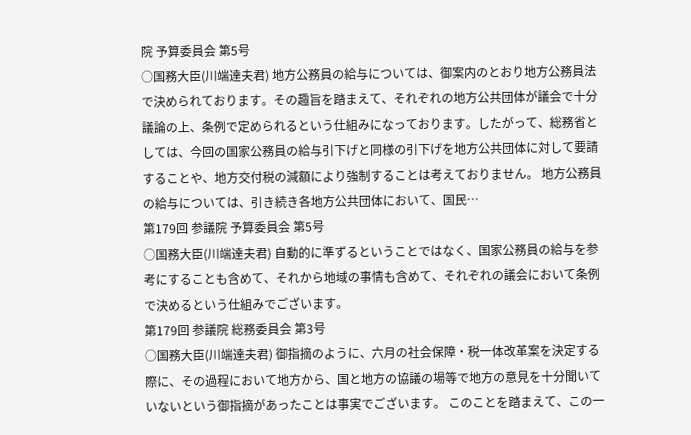院 予算委員会 第5号
○国務大臣(川端達夫君) 地方公務員の給与については、御案内のとおり地方公務員法で決められております。その趣旨を踏まえて、それぞれの地方公共団体が議会で十分議論の上、条例で定められるという仕組みになっております。したがって、総務省としては、今回の国家公務員の給与引下げと同様の引下げを地方公共団体に対して要請することや、地方交付税の減額により強制することは考えておりません。 地方公務員の給与については、引き続き各地方公共団体において、国民…
第179回 参議院 予算委員会 第5号
○国務大臣(川端達夫君) 自動的に準ずるということではなく、国家公務員の給与を参考にすることも含めて、それから地域の事情も含めて、それぞれの議会において条例で決めるという仕組みでございます。
第179回 参議院 総務委員会 第3号
○国務大臣(川端達夫君) 御指摘のように、六月の社会保障・税一体改革案を決定する際に、その過程において地方から、国と地方の協議の場等で地方の意見を十分聞いていないという御指摘があったことは事実でございます。 このことを踏まえて、この一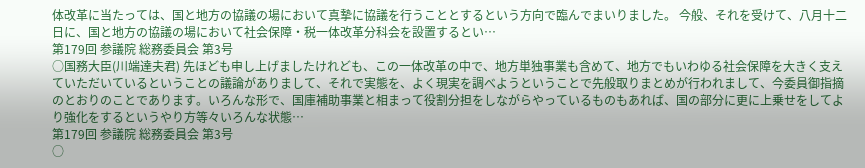体改革に当たっては、国と地方の協議の場において真摯に協議を行うこととするという方向で臨んでまいりました。 今般、それを受けて、八月十二日に、国と地方の協議の場において社会保障・税一体改革分科会を設置するとい…
第179回 参議院 総務委員会 第3号
○国務大臣(川端達夫君) 先ほども申し上げましたけれども、この一体改革の中で、地方単独事業も含めて、地方でもいわゆる社会保障を大きく支えていただいているということの議論がありまして、それで実態を、よく現実を調べようということで先般取りまとめが行われまして、今委員御指摘のとおりのことであります。いろんな形で、国庫補助事業と相まって役割分担をしながらやっているものもあれば、国の部分に更に上乗せをしてより強化をするというやり方等々いろんな状態…
第179回 参議院 総務委員会 第3号
○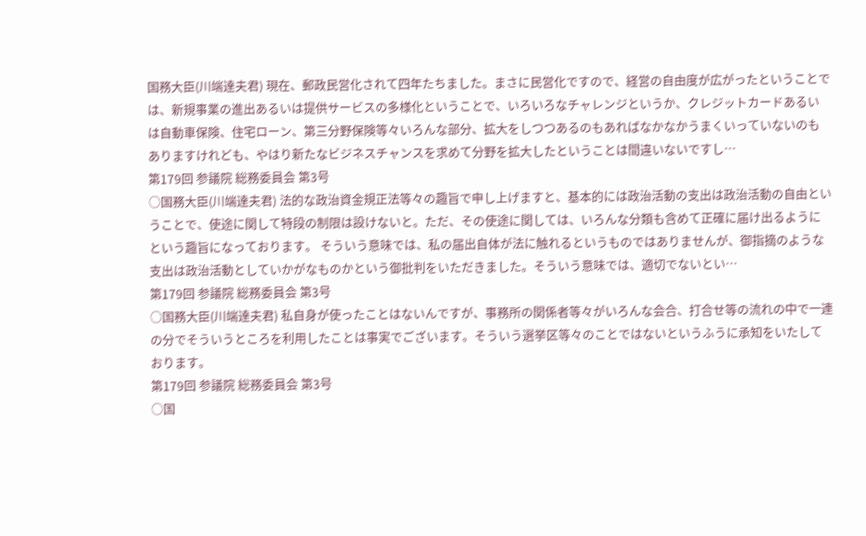国務大臣(川端達夫君) 現在、郵政民営化されて四年たちました。まさに民営化ですので、経営の自由度が広がったということでは、新規事業の進出あるいは提供サービスの多様化ということで、いろいろなチャレンジというか、クレジットカードあるいは自動車保険、住宅ローン、第三分野保険等々いろんな部分、拡大をしつつあるのもあればなかなかうまくいっていないのもありますけれども、やはり新たなビジネスチャンスを求めて分野を拡大したということは間違いないですし…
第179回 参議院 総務委員会 第3号
○国務大臣(川端達夫君) 法的な政治資金規正法等々の趣旨で申し上げますと、基本的には政治活動の支出は政治活動の自由ということで、使途に関して特段の制限は設けないと。ただ、その使途に関しては、いろんな分類も含めて正確に届け出るようにという趣旨になっております。 そういう意味では、私の届出自体が法に触れるというものではありませんが、御指摘のような支出は政治活動としていかがなものかという御批判をいただきました。そういう意味では、適切でないとい…
第179回 参議院 総務委員会 第3号
○国務大臣(川端達夫君) 私自身が使ったことはないんですが、事務所の関係者等々がいろんな会合、打合せ等の流れの中で一連の分でそういうところを利用したことは事実でございます。そういう選挙区等々のことではないというふうに承知をいたしております。
第179回 参議院 総務委員会 第3号
○国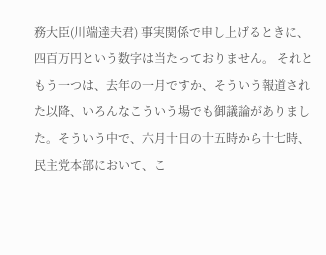務大臣(川端達夫君) 事実関係で申し上げるときに、四百万円という数字は当たっておりません。 それともう一つは、去年の一月ですか、そういう報道された以降、いろんなこういう場でも御議論がありました。そういう中で、六月十日の十五時から十七時、民主党本部において、こ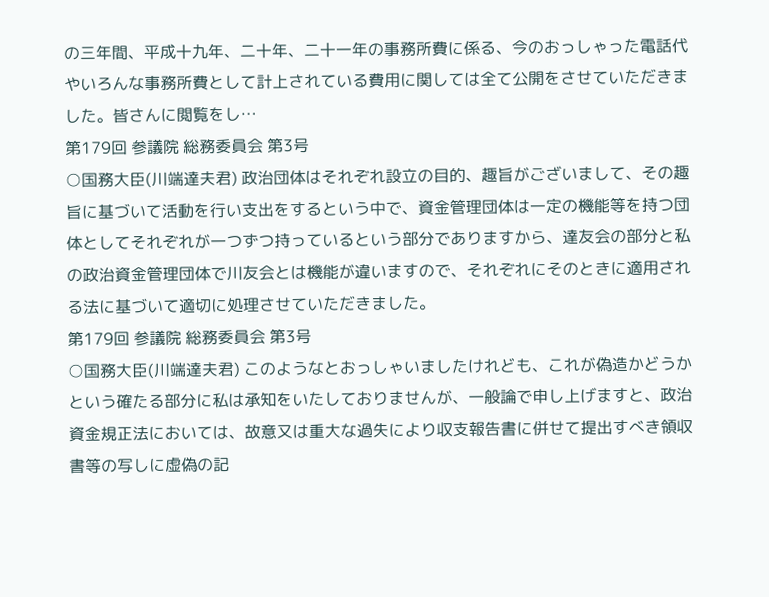の三年間、平成十九年、二十年、二十一年の事務所費に係る、今のおっしゃった電話代やいろんな事務所費として計上されている費用に関しては全て公開をさせていただきました。皆さんに閲覧をし…
第179回 参議院 総務委員会 第3号
○国務大臣(川端達夫君) 政治団体はそれぞれ設立の目的、趣旨がございまして、その趣旨に基づいて活動を行い支出をするという中で、資金管理団体は一定の機能等を持つ団体としてそれぞれが一つずつ持っているという部分でありますから、達友会の部分と私の政治資金管理団体で川友会とは機能が違いますので、それぞれにそのときに適用される法に基づいて適切に処理させていただきました。
第179回 参議院 総務委員会 第3号
○国務大臣(川端達夫君) このようなとおっしゃいましたけれども、これが偽造かどうかという確たる部分に私は承知をいたしておりませんが、一般論で申し上げますと、政治資金規正法においては、故意又は重大な過失により収支報告書に併せて提出すべき領収書等の写しに虚偽の記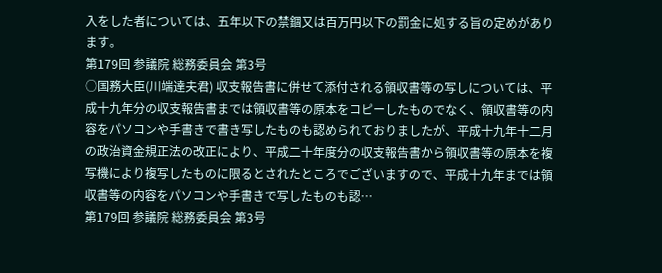入をした者については、五年以下の禁錮又は百万円以下の罰金に処する旨の定めがあります。
第179回 参議院 総務委員会 第3号
○国務大臣(川端達夫君) 収支報告書に併せて添付される領収書等の写しについては、平成十九年分の収支報告書までは領収書等の原本をコピーしたものでなく、領収書等の内容をパソコンや手書きで書き写したものも認められておりましたが、平成十九年十二月の政治資金規正法の改正により、平成二十年度分の収支報告書から領収書等の原本を複写機により複写したものに限るとされたところでございますので、平成十九年までは領収書等の内容をパソコンや手書きで写したものも認…
第179回 参議院 総務委員会 第3号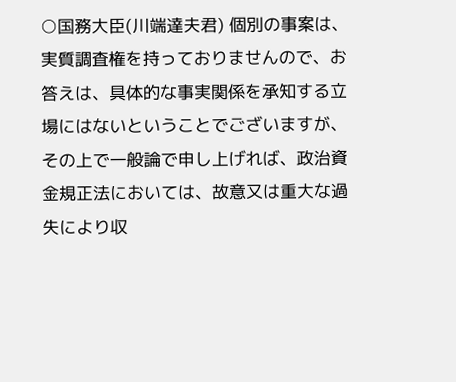○国務大臣(川端達夫君) 個別の事案は、実質調査権を持っておりませんので、お答えは、具体的な事実関係を承知する立場にはないということでございますが、その上で一般論で申し上げれば、政治資金規正法においては、故意又は重大な過失により収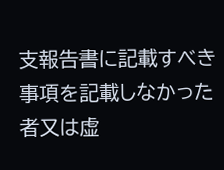支報告書に記載すべき事項を記載しなかった者又は虚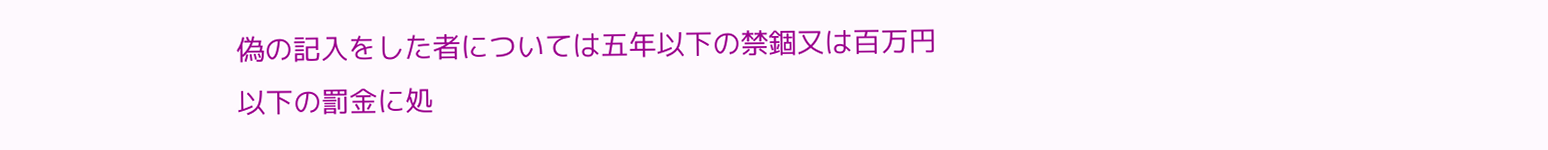偽の記入をした者については五年以下の禁錮又は百万円以下の罰金に処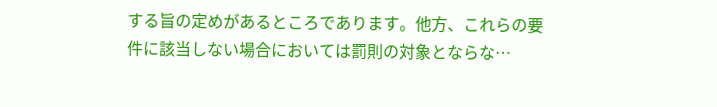する旨の定めがあるところであります。他方、これらの要件に該当しない場合においては罰則の対象とならな…